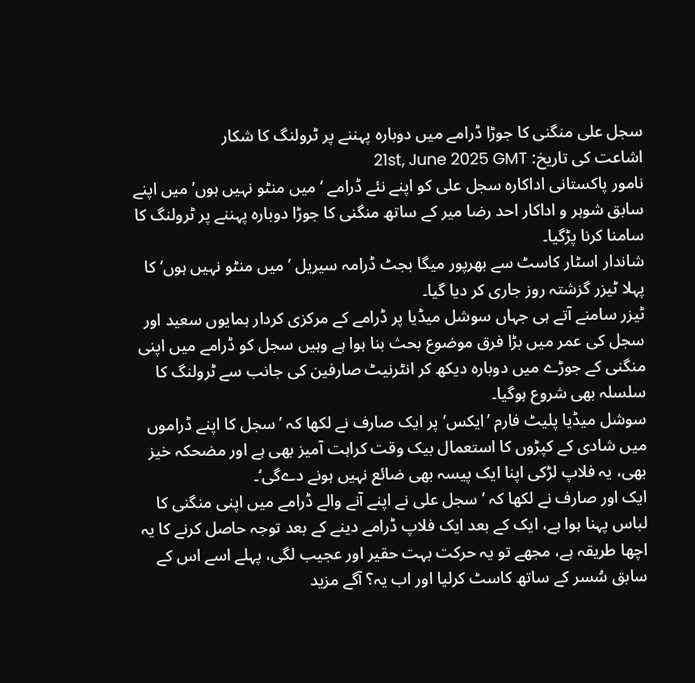سجل علی منگنی کا جوڑا ڈرامے میں دوبارہ پہننے پر ٹرولنگ کا شکار
اشاعت کی تاریخ: 21st, June 2025 GMT
نامور پاکستانی اداکارہ سجل علی کو اپنے نئے ڈرامے ‘میں منٹو نہیں ہوں’ میں اپنے سابق شوہر و اداکار احد رضا میر کے ساتھ منگنی کا جوڑا دوبارہ پہننے پر ٹرولنگ کا سامنا کرنا پڑگیا۔
شاندار اسٹار کاسٹ سے بھرپور میگا بجٹ ڈرامہ سیریل ’میں منٹو نہیں ہوں‘ کا پہلا ٹیزر گزشتہ روز جاری کر دیا گیا۔
ٹیزر سامنے آتے ہی جہاں سوشل میڈیا پر ڈرامے کے مرکزی کردار ہمایوں سعید اور سجل کی عمر میں بڑا فرق موضوع بحث بنا ہوا ہے وہیں سجل کو ڈرامے میں اپنی منگنی کے جوڑے میں دوبارہ دیکھ کر انٹرنیٹ صارفین کی جانب سے ٹرولنگ کا سلسلہ بھی شروع ہوگیا۔
سوشل میڈیا پلیٹ فارم ’ایکس‘ پر ایک صارف نے لکھا کہ ’سجل کا اپنے ڈراموں میں شادی کے کپڑوں کا استعمال بیک وقت کراہت آمیز بھی ہے اور مضحکہ خیز بھی، یہ فلاپ لڑکی اپنا ایک پیسہ بھی ضائع نہیں ہونے دےگی‘۔
ایک اور صارف نے لکھا کہ ’سجل علی نے اپنے آنے والے ڈرامے میں اپنی منگنی کا لباس پہنا ہوا ہے، ایک کے بعد ایک فلاپ ڈرامے دینے کے بعد توجہ حاصل کرنے کا یہ اچھا طریقہ ہے، مجھے تو یہ حرکت بہت حقیر اور عجیب لگی، پہلے اسے اس کے سابق سُسر کے ساتھ کاسٹ کرلیا اور اب یہ؟ آگے مزید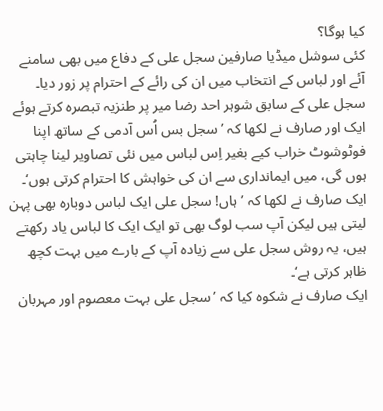کیا ہوگا؟
کئی سوشل میڈیا صارفین سجل علی کے دفاع میں بھی سامنے آئے اور لباس کے انتخاب میں ان کی رائے کے احترام پر زور دیا۔
سجل علی کے سابق شوہر احد رضا میر پر طنزیہ تبصرہ کرتے ہوئے ایک اور صارف نے لکھا کہ ’سجل بس اُس آدمی کے ساتھ اپنا فوٹوشوٹ خراب کیے بغیر اِس لباس میں نئی تصاویر لینا چاہتی ہوں گی، میں ایمانداری سے ان کی خواہش کا احترام کرتی ہوں‘۔
ایک صارف نے لکھا کہ ’ہاں! سجل علی ایک لباس دوبارہ بھی پہن لیتی ہیں لیکن آپ سب لوگ بھی تو ایک ایک کا لباس یاد رکھتے ہیں، یہ روش سجل علی سے زیادہ آپ کے بارے میں بہت کچھ ظاہر کرتی ہے‘۔
ایک صارف نے شکوہ کیا کہ ’سجل علی بہت معصوم اور مہربان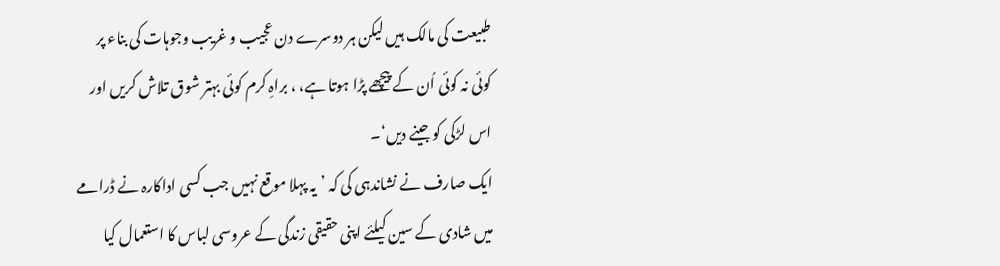طبیعت کی مالک ہیں لیکن ہر دوسرے دن عجیب و غریب وجوہات کی بناء پر کوئی نہ کوئی اُن کے پیچھے پڑا ہوتا ہے، ، براہِ کرم کوئی بہتر شوق تلاش کریں اور اس لڑکی کو جینے دیں‘۔
ایک صارف نے نشاندہی کی کہ ’یہ پہلا موقع نہیں جب کسی اداکارہ نے ڈرامے میں شادی کے سین کیلئے اپنی حقیقی زندگی کے عروسی لباس کا استعمال کیا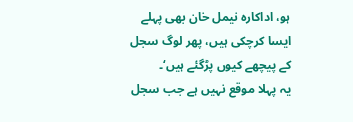ہو، اداکارہ نیمل خان بھی پہلے ایسا کرچکی ہیں، پھر لوگ سجل کے پیچھے کیوں پڑگئے ہیں‘۔
یہ پہلا موقع نہیں ہے جب سجل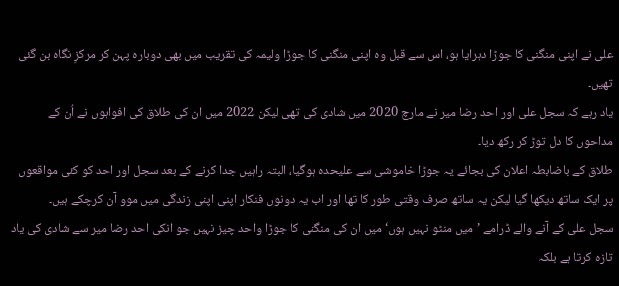علی نے اپنی منگنی کا جوڑا دہرایا ہو، اس سے قبل وہ اپنی منگنی کا جوڑا ولیمہ کی تقریب میں بھی دوبارہ پہن کر مرکزِ نگاہ بن گئی تھیں۔
یاد رہے کہ سجل علی اور احد رضا میر نے مارچ 2020 میں شادی کی تھی لیکن 2022 میں ان کی طلاق کی افواہوں نے اُن کے مداحوں کا دل توڑ کر رکھ دیا۔
طلاق کے باضابطہ اعلان کی بجائے یہ جوڑا خاموشی سے علیحدہ ہوگیا، البتہ راہیں جدا کرنے کے بعد سجل اور احد کو کئی مواقعوں پر ایک ساتھ دیکھا گیا لیکن یہ ساتھ صرف وقتی طور کا تھا اور اب یہ دونوں فنکار اپنی اپنی زندگی میں موو آن کرچکے ہیں۔
سجل علی کے آنے والے ڈرامے ’میں منٹو نہیں ہوں‘ میں ان کی منگنی کا جوڑا واحد چیز نہیں جو انکی احد رضا میر سے شادی کی یاد تازہ کرتا ہے بلکہ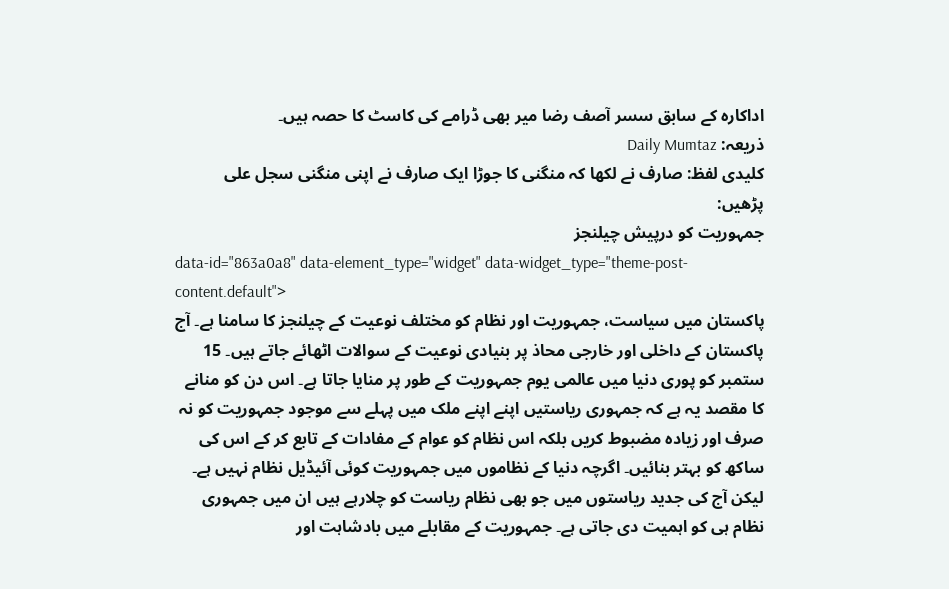اداکارہ کے سابق سسر آصف رضا میر بھی ڈرامے کی کاسٹ کا حصہ ہیں۔
ذریعہ: Daily Mumtaz
کلیدی لفظ: صارف نے لکھا کہ منگنی کا جوڑا ایک صارف نے اپنی منگنی سجل علی
پڑھیں:
جمہوریت کو درپیش چیلنجز
data-id="863a0a8" data-element_type="widget" data-widget_type="theme-post-content.default">
پاکستان میں سیاست، جمہوریت اور نظام کو مختلف نوعیت کے چیلنجز کا سامنا ہے۔ آج پاکستان کے داخلی اور خارجی محاذ پر بنیادی نوعیت کے سوالات اٹھائے جاتے ہیں۔ 15 ستمبر کو پوری دنیا میں عالمی یوم جمہوریت کے طور پر منایا جاتا ہے۔ اس دن کو منانے کا مقصد یہ ہے کہ جمہوری ریاستیں اپنے اپنے ملک میں پہلے سے موجود جمہوریت کو نہ صرف اور زیادہ مضبوط کریں بلکہ اس نظام کو عوام کے مفادات کے تابع کر کے اس کی ساکھ کو بہتر بنائیں۔ اگرچہ دنیا کے نظاموں میں جمہوریت کوئی آئیڈیل نظام نہیں ہے۔ لیکن آج کی جدید ریاستوں میں جو بھی نظام ریاست کو چلارہے ہیں ان میں جمہوری نظام ہی کو اہمیت دی جاتی ہے۔ جمہوریت کے مقابلے میں بادشاہت اور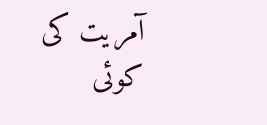آمریت کی کوئی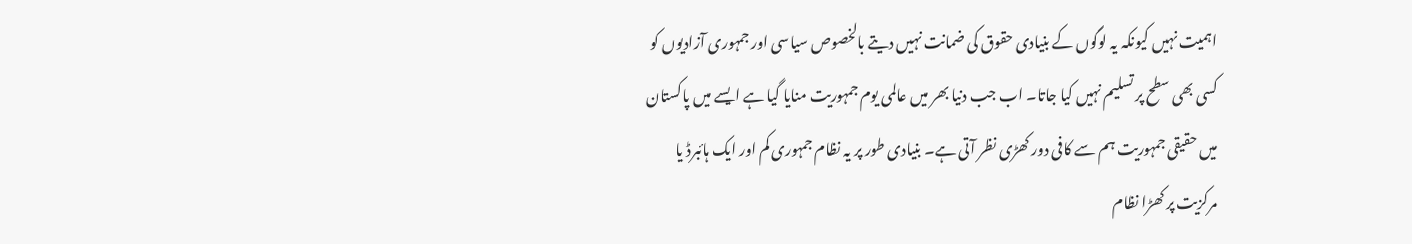اہمیت نہیں کیونکہ یہ لوگوں کے بنیادی حقوق کی ضمانت نہیں دیتے بالخصوص سیاسی اور جمہوری آزادیوں کو کسی بھی سطح پر تسلیم نہیں کیا جاتا۔ اب جب دنیا بھر میں عالمی یوم جمہوریت منایا گیا ہے ایسے میں پاکستان میں حقیقی جمہوریت ہم سے کافی دور کھڑی نظر آتی ہے۔ بنیادی طور پر یہ نظام جمہوری کم اور ایک ہائبرڈ یا مرکزیت پر کھڑا نظام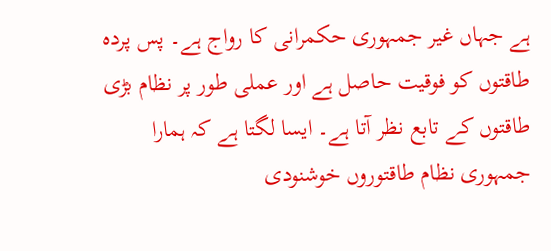ہے جہاں غیر جمہوری حکمرانی کا رواج ہے۔ پس پردہ طاقتوں کو فوقیت حاصل ہے اور عملی طور پر نظام بڑی طاقتوں کے تابع نظر آتا ہے۔ ایسا لگتا ہے کہ ہمارا جمہوری نظام طاقتوروں خوشنودی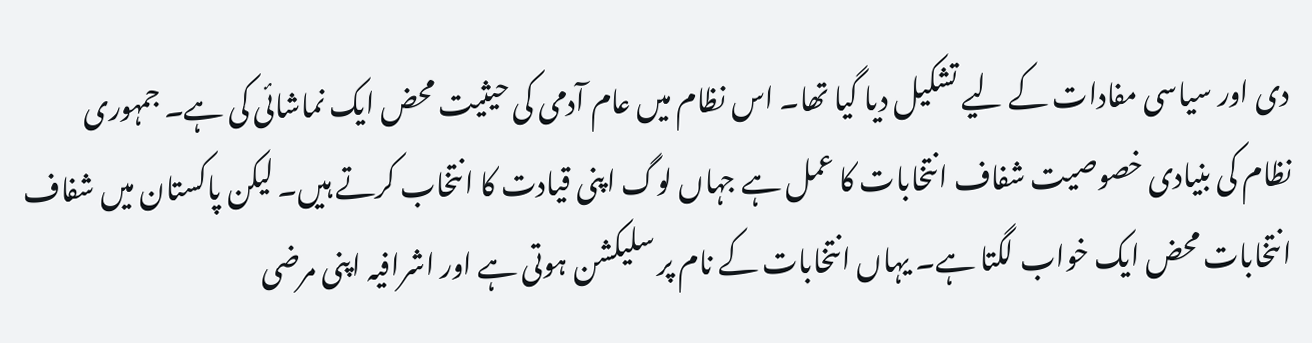دی اور سیاسی مفادات کے لیے تشکیل دیا گیا تھا۔ اس نظام میں عام آدمی کی حیثیت محض ایک نماشائی کی ہے۔ جمہوری نظام کی بنیادی خصوصیت شفاف انتخابات کا عمل ہے جہاں لوگ اپنی قیادت کا انتخاب کرتے ہیں۔ لیکن پاکستان میں شفاف انتخابات محض ایک خواب لگتا ہے۔ یہاں انتخابات کے نام پر سلیکشن ہوتی ہے اور اشرافیہ اپنی مرضی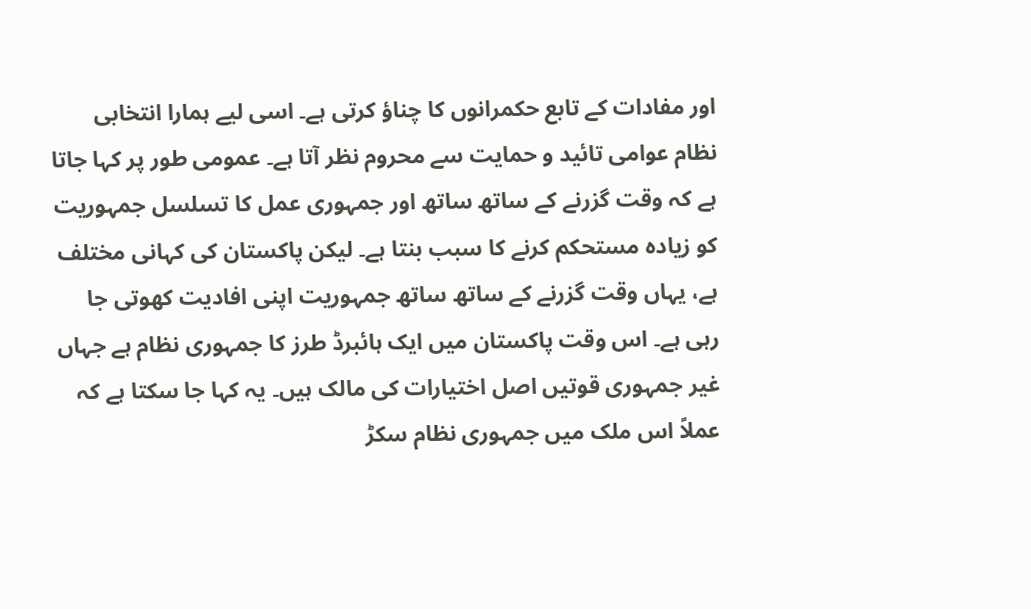اور مفادات کے تابع حکمرانوں کا چناؤ کرتی ہے۔ اسی لیے ہمارا انتخابی نظام عوامی تائید و حمایت سے محروم نظر آتا ہے۔ عمومی طور پر کہا جاتا ہے کہ وقت گزرنے کے ساتھ ساتھ اور جمہوری عمل کا تسلسل جمہوریت کو زیادہ مستحکم کرنے کا سبب بنتا ہے۔ لیکن پاکستان کی کہانی مختلف ہے، یہاں وقت گزرنے کے ساتھ ساتھ جمہوریت اپنی افادیت کھوتی جا رہی ہے۔ اس وقت پاکستان میں ایک ہائبرڈ طرز کا جمہوری نظام ہے جہاں غیر جمہوری قوتیں اصل اختیارات کی مالک ہیں۔ یہ کہا جا سکتا ہے کہ عملاً اس ملک میں جمہوری نظام سکڑ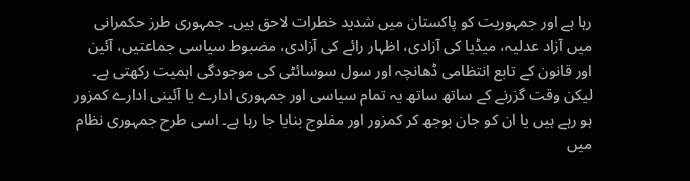رہا ہے اور جمہوریت کو پاکستان میں شدید خطرات لاحق ہیں۔ جمہوری طرز حکمرانی میں آزاد عدلیہ، میڈیا کی آزادی، اظہار رائے کی آزادی، مضبوط سیاسی جماعتیں، آئین اور قانون کے تابع انتظامی ڈھانچہ اور سول سوسائٹی کی موجودگی اہمیت رکھتی ہے۔ لیکن وقت گزرنے کے ساتھ ساتھ یہ تمام سیاسی اور جمہوری ادارے یا آئینی ادارے کمزور ہو رہے ہیں یا ان کو جان بوجھ کر کمزور اور مفلوج بنایا جا رہا ہے۔ اسی طرح جمہوری نظام میں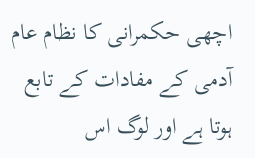اچھی حکمرانی کا نظام عام آدمی کے مفادات کے تابع ہوتا ہے اور لوگ اس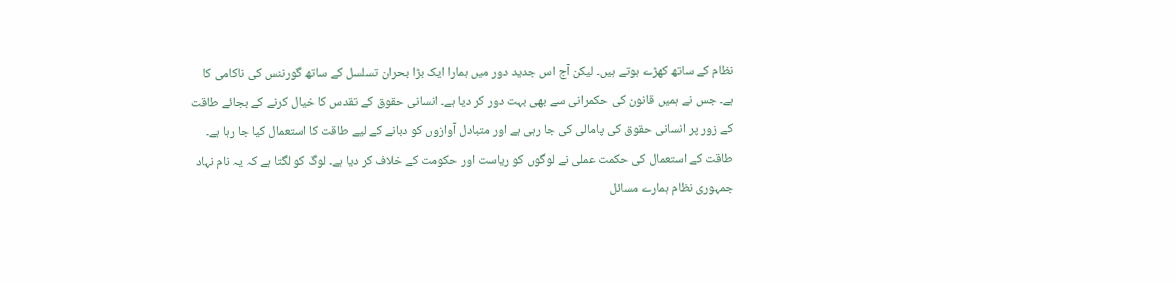نظام کے ساتھ کھڑے ہوتے ہیں۔ لیکن آج اس جدید دور میں ہمارا ایک بڑا بحران تسلسل کے ساتھ گورننس کی ناکامی کا ہے۔ جس نے ہمیں قانون کی حکمرانی سے بھی بہت دور کر دیا ہے۔ انسانی حقوق کے تقدس کا خیال کرنے کے بجائے طاقت کے زور پر انسانی حقوق کی پامالی کی جا رہی ہے اور متبادل آوازوں کو دبانے کے لیے طاقت کا استعمال کیا جا رہا ہے۔ طاقت کے استعمال کی حکمت عملی نے لوگوں کو ریاست اور حکومت کے خلاف کر دیا ہے۔ لوگ کو لگتا ہے کہ یہ نام نہاد جمہوری نظام ہمارے مسائل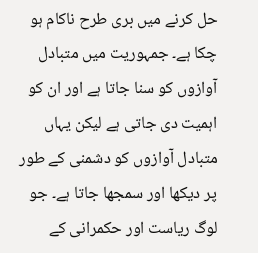حل کرنے میں بری طرح ناکام ہو چکا ہے۔ جمہوریت میں متبادل آوازوں کو سنا جاتا ہے اور ان کو اہمیت دی جاتی ہے لیکن یہاں متبادل آوازوں کو دشمنی کے طور پر دیکھا اور سمجھا جاتا ہے۔ جو لوگ ریاست اور حکمرانی کے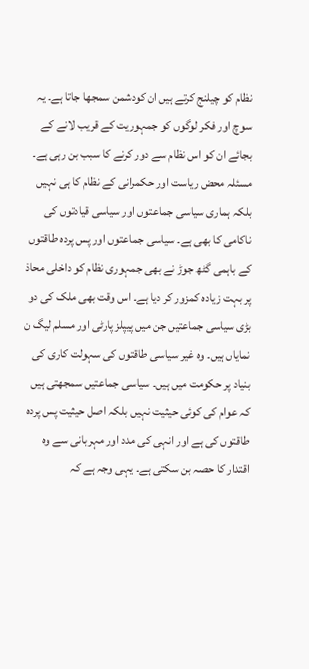نظام کو چیلنج کرتے ہیں ان کودشمن سمجھا جاتا ہے۔ یہ سوچ اور فکر لوگوں کو جمہوریت کے قریب لانے کے بجائے ان کو اس نظام سے دور کرنے کا سبب بن رہی ہے۔ مسئلہ محض ریاست اور حکمرانی کے نظام کا ہی نہیں بلکہ ہماری سیاسی جماعتوں اور سیاسی قیادتوں کی ناکامی کا بھی ہے۔ سیاسی جماعتوں اور پس پردہ طاقتوں کے باہمی گٹھ جوڑ نے بھی جمہوری نظام کو داخلی محاذ پر بہت زیادہ کمزور کر دیا ہے۔ اس وقت بھی ملک کی دو بڑی سیاسی جماعتیں جن میں پیپلز پارٹی اور مسلم لیگ ن نمایاں ہیں۔ وہ غیر سیاسی طاقتوں کی سہولت کاری کی بنیاد پر حکومت میں ہیں۔ سیاسی جماعتیں سمجھتی ہیں کہ عوام کی کوئی حیثیت نہیں بلکہ اصل حیثیت پس پردہ طاقتوں کی ہے اور انہی کی مدد اور مہربانی سے وہ اقتدار کا حصہ بن سکتی ہے۔ یہی وجہ ہے کہ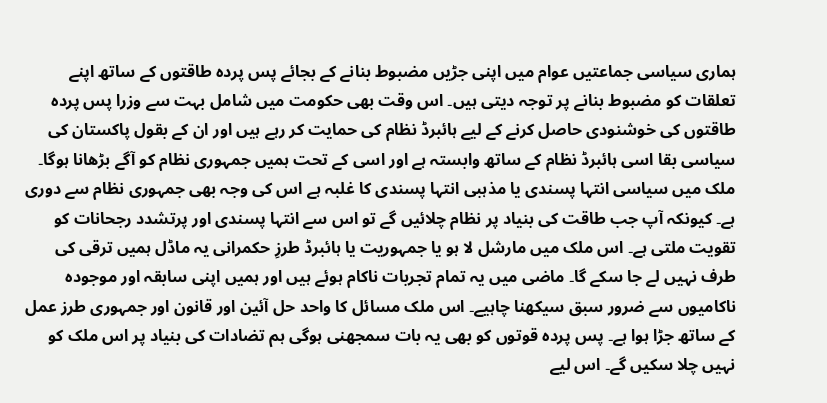ہماری سیاسی جماعتیں عوام میں اپنی جڑیں مضبوط بنانے کے بجائے پس پردہ طاقتوں کے ساتھ اپنے تعلقات کو مضبوط بنانے پر توجہ دیتی ہیں۔ اس وقت بھی حکومت میں شامل بہت سے وزرا پس پردہ طاقتوں کی خوشنودی حاصل کرنے کے لیے ہائبرڈ نظام کی حمایت کر رہے ہیں اور ان کے بقول پاکستان کی سیاسی بقا اسی ہائبرڈ نظام کے ساتھ وابستہ ہے اور اسی کے تحت ہمیں جمہوری نظام کو آگے بڑھانا ہوگا۔ ملک میں سیاسی انتہا پسندی یا مذہبی انتہا پسندی کا غلبہ ہے اس کی وجہ بھی جمہوری نظام سے دوری ہے۔ کیونکہ آپ جب طاقت کی بنیاد پر نظام چلائیں گے تو اس سے انتہا پسندی اور پرتشدد رجحانات کو تقویت ملتی ہے۔ اس ملک میں مارشل لا ہو یا جمہوریت یا ہائبرڈ طرزِ حکمرانی یہ ماڈل ہمیں ترقی کی طرف نہیں لے جا سکے گا۔ ماضی میں یہ تمام تجربات ناکام ہوئے ہیں اور ہمیں اپنی سابقہ اور موجودہ ناکامیوں سے ضرور سبق سیکھنا چاہیے۔ اس ملک مسائل کا واحد حل آئین اور قانون اور جمہوری طرز عمل کے ساتھ جڑا ہوا ہے۔ پس پردہ قوتوں کو بھی یہ بات سمجھنی ہوگی ہم تضادات کی بنیاد پر اس ملک کو نہیں چلا سکیں گے۔ اس لیے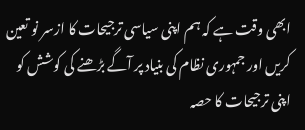ابھی وقت ہے کہ ہم اپنی سیاسی ترجیحات کا ازسر نو تعین کریں اور جمہوری نظام کی بنیاد پر آگے بڑھنے کی کوشش کو اپنی ترجیحات کا حصہ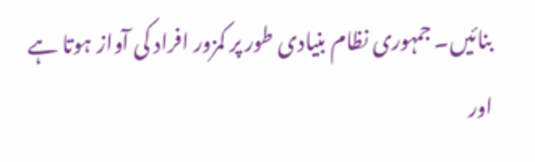بنائیں۔ جمہوری نظام بنیادی طور پر کمزور افراد کی آواز ہوتا ہے اور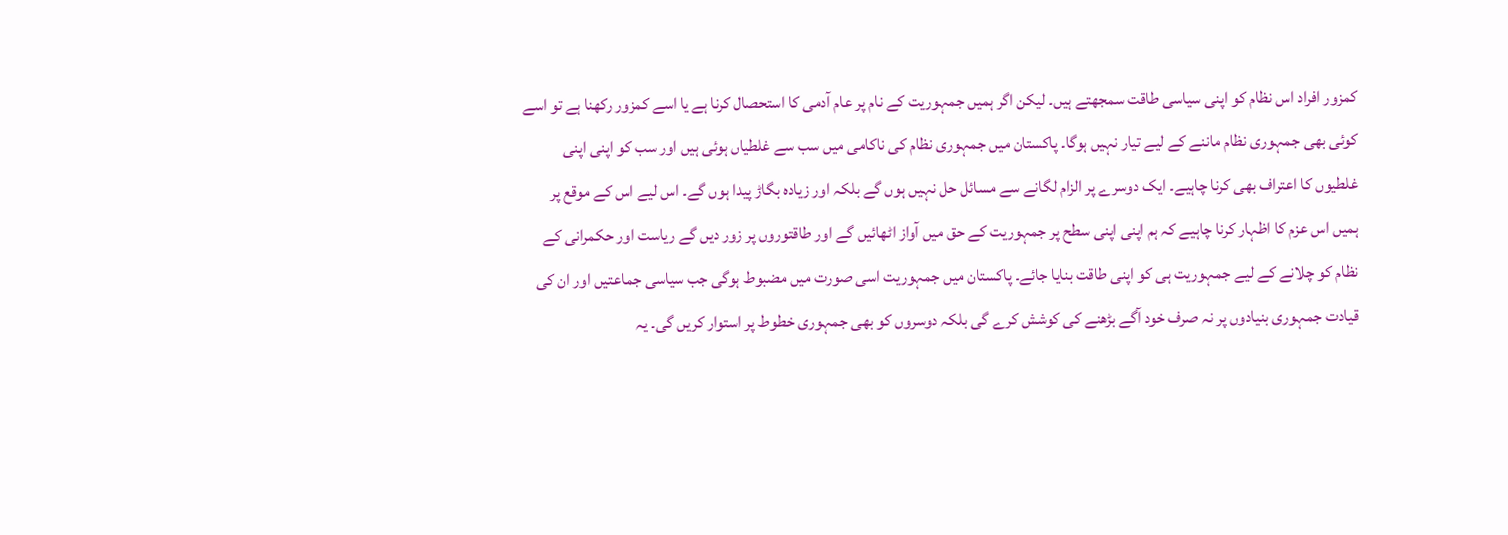کمزور افراد اس نظام کو اپنی سیاسی طاقت سمجھتے ہیں۔ لیکن اگر ہمیں جمہوریت کے نام پر عام آدمی کا استحصال کرنا ہے یا اسے کمزور رکھنا ہے تو اسے کوئی بھی جمہوری نظام ماننے کے لیے تیار نہیں ہوگا۔ پاکستان میں جمہوری نظام کی ناکامی میں سب سے غلطیاں ہوئی ہیں اور سب کو اپنی اپنی غلطیوں کا اعتراف بھی کرنا چاہیے۔ ایک دوسرے پر الزام لگانے سے مسائل حل نہیں ہوں گے بلکہ اور زیادہ بگاڑ پیدا ہوں گے۔ اس لیے اس کے موقع پر ہمیں اس عزم کا اظہار کرنا چاہیے کہ ہم اپنی اپنی سطح پر جمہوریت کے حق میں آواز اٹھائیں گے اور طاقتوروں پر زور دیں گے ریاست اور حکمرانی کے نظام کو چلانے کے لیے جمہوریت ہی کو اپنی طاقت بنایا جائے۔ پاکستان میں جمہوریت اسی صورت میں مضبوط ہوگی جب سیاسی جماعتیں اور ان کی قیادت جمہوری بنیادوں پر نہ صرف خود آگے بڑھنے کی کوشش کرے گی بلکہ دوسروں کو بھی جمہوری خطوط پر استوار کریں گی۔ یہ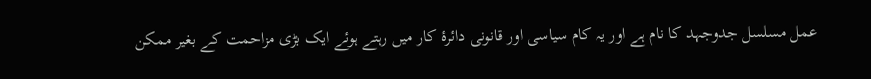عمل مسلسل جدوجہد کا نام ہے اور یہ کام سیاسی اور قانونی دائرۂ کار میں رہتے ہوئے ایک بڑی مزاحمت کے بغیر ممکن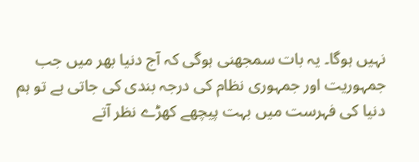نہیں ہوگا۔ یہ بات سمجھنی ہوگی کہ آج دنیا بھر میں جب جمہوریت اور جمہوری نظام کی درجہ بندی کی جاتی ہے تو ہم دنیا کی فہرست میں بہت پیچھے کھڑے نظر آتے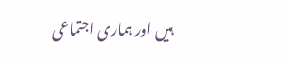ہیں اور ہماری اجتماعی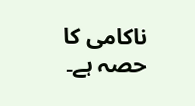ناکامی کا حصہ ہے۔